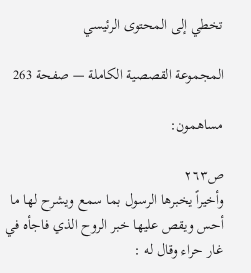تخطي إلى المحتوى الرئيسي

المجموعة القصصية الكاملة — صفحة 263

مساهمون:

ص٢٦٣
وأخيراً يخبرها الرسول بما سمع ويشرح لها ما أحس ويقص عليها خبر الروح الذي فاجأه في غار حراء وقال له :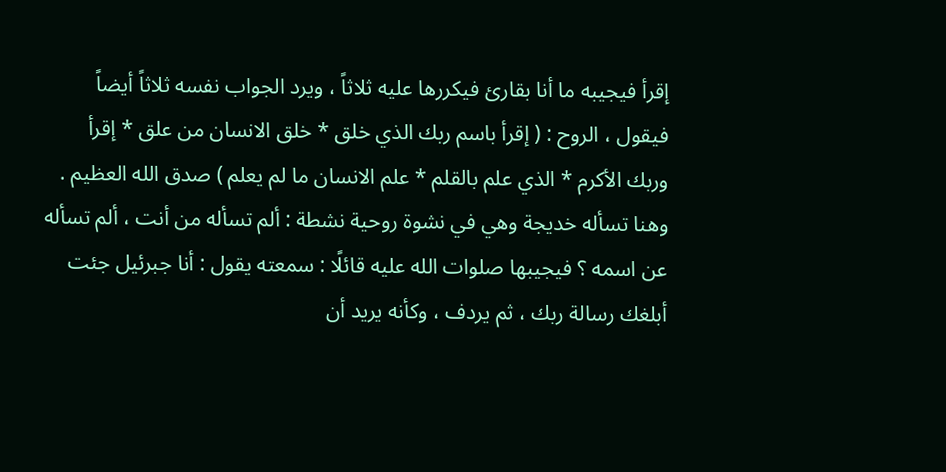إقرأ فيجيبه ما أنا بقارئ فيكررها عليه ثلاثاً ، ويرد الجواب نفسه ثلاثاً أيضاً فيقول ، الروح : ( إقرأ باسم ربك الذي خلق * خلق الانسان من علق * إقرأ وربك الأكرم * الذي علم بالقلم * علم الانسان ما لم يعلم ) صدق الله العظيم . وهنا تسأله خديجة وهي في نشوة روحية نشطة : ألم تسأله من أنت ، ألم تسأله عن اسمه ؟ فيجيبها صلوات الله عليه قائلًا : سمعته يقول : أنا جبرئيل جئت أبلغك رسالة ربك ، ثم يردف ، وكأنه يريد أن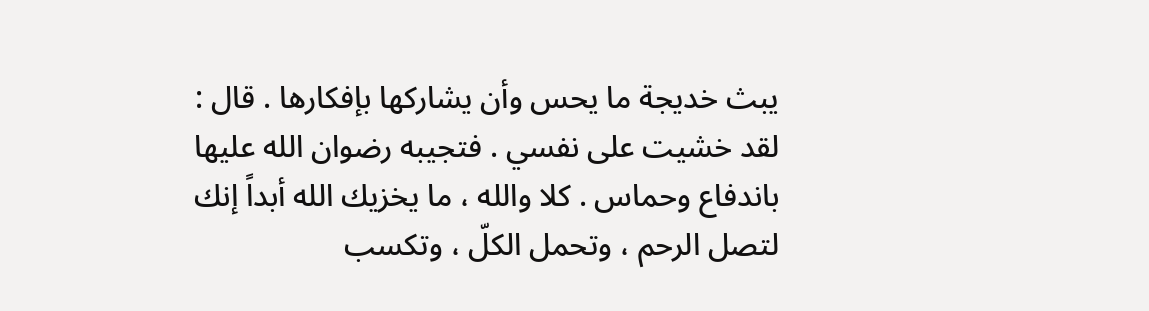يبث خديجة ما يحس وأن يشاركها بإفكارها . قال : لقد خشيت على نفسي . فتجيبه رضوان الله عليها باندفاع وحماس . كلا والله ، ما يخزيك الله أبداً إنك لتصل الرحم ، وتحمل الكلّ ، وتكسب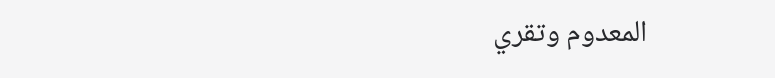المعدوم وتقري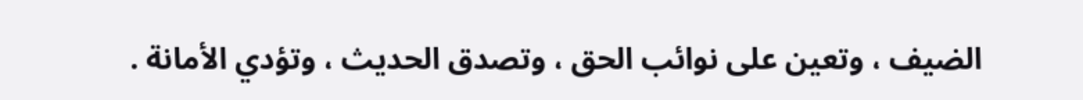الضيف ، وتعين على نوائب الحق ، وتصدق الحديث ، وتؤدي الأمانة .